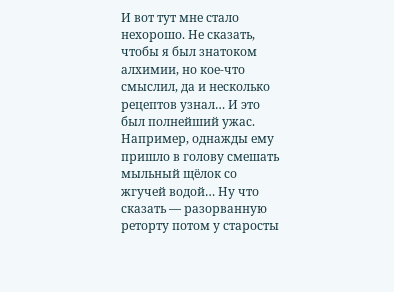И вот тут мне стало нехорошо. Не сказать, чтобы я был знатоком алхимии, но кое-что смыслил, да и несколько рецептов узнал… И это был полнейший ужас. Например, однажды ему пришло в голову смешать мыльный щёлок со жгучей водой… Ну что сказать — разорванную реторту потом у старосты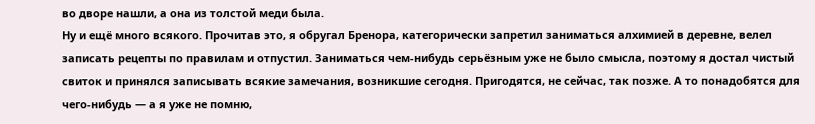во дворе нашли, а она из толстой меди была.
Ну и ещё много всякого. Прочитав это, я обругал Бренора, категорически запретил заниматься алхимией в деревне, велел записать рецепты по правилам и отпустил. Заниматься чем-нибудь серьёзным уже не было смысла, поэтому я достал чистый свиток и принялся записывать всякие замечания, возникшие сегодня. Пригодятся, не сейчас, так позже. А то понадобятся для чего-нибудь — а я уже не помню,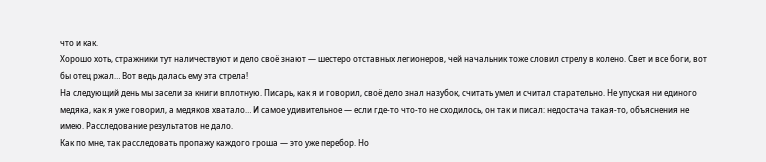что и как.
Хорошо хоть, стражники тут наличествуют и дело своё знают — шестеро отставных легионеров, чей начальник тоже словил стрелу в колено. Свет и все боги, вот бы отец ржал… Вот ведь далась ему эта стрела!
На следующий день мы засели за книги вплотную. Писарь, как я и говорил, своё дело знал назубок, считать умел и считал старательно. Не упуская ни единого медяка, как я уже говорил, а медяков хватало… И самое удивительное — если где-то что-то не сходилось, он так и писал: недостача такая-то, объяснения не имею. Расследование результатов не дало.
Как по мне, так расследовать пропажу каждого гроша — это уже перебор. Но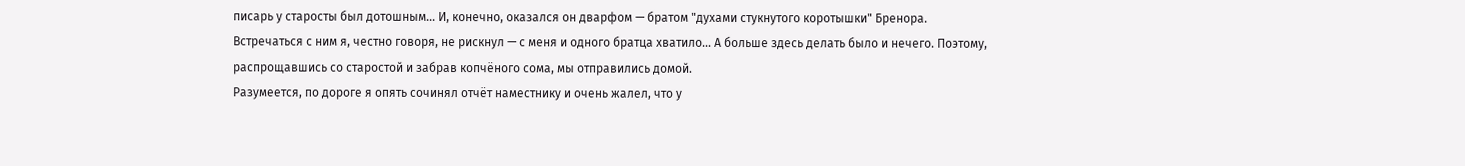писарь у старосты был дотошным… И, конечно, оказался он дварфом — братом "духами стукнутого коротышки" Бренора.
Встречаться с ним я, честно говоря, не рискнул — с меня и одного братца хватило… А больше здесь делать было и нечего. Поэтому, распрощавшись со старостой и забрав копчёного сома, мы отправились домой.
Разумеется, по дороге я опять сочинял отчёт наместнику и очень жалел, что у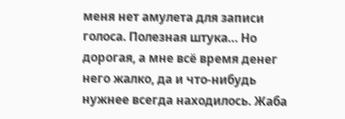меня нет амулета для записи голоса. Полезная штука… Но дорогая, а мне всё время денег него жалко, да и что-нибудь нужнее всегда находилось. Жаба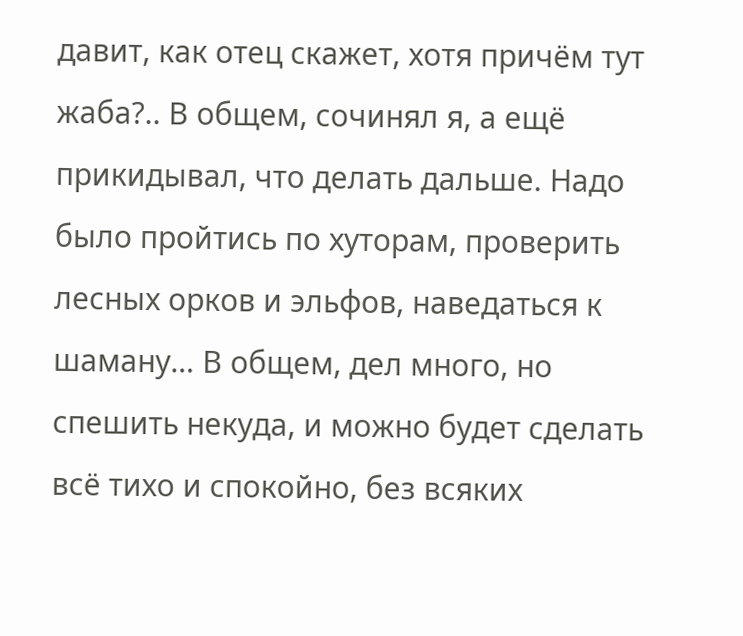давит, как отец скажет, хотя причём тут жаба?.. В общем, сочинял я, а ещё прикидывал, что делать дальше. Надо было пройтись по хуторам, проверить лесных орков и эльфов, наведаться к шаману… В общем, дел много, но спешить некуда, и можно будет сделать всё тихо и спокойно, без всяких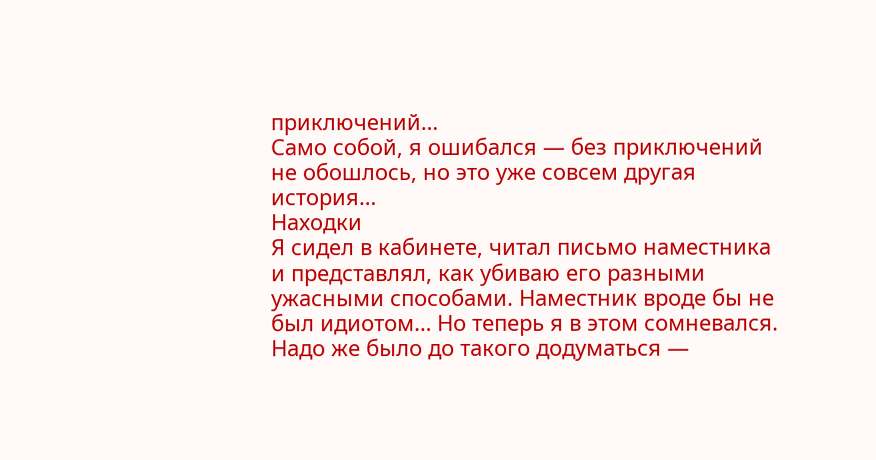приключений…
Само собой, я ошибался — без приключений не обошлось, но это уже совсем другая история…
Находки
Я сидел в кабинете, читал письмо наместника и представлял, как убиваю его разными ужасными способами. Наместник вроде бы не был идиотом… Но теперь я в этом сомневался. Надо же было до такого додуматься —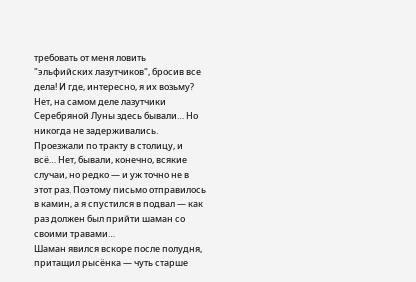требовать от меня ловить "эльфийских лазутчиков", бросив все дела! И где, интересно, я их возьму?
Нет, на самом деле лазутчики Серебряной Луны здесь бывали… Но никогда не задерживались. Проезжали по тракту в столицу, и всё… Нет, бывали, конечно, всякие случаи, но редко — и уж точно не в этот раз. Поэтому письмо отправилось в камин, а я спустился в подвал — как раз должен был прийти шаман со своими травами…
Шаман явился вскоре после полудня, притащил рысёнка — чуть старше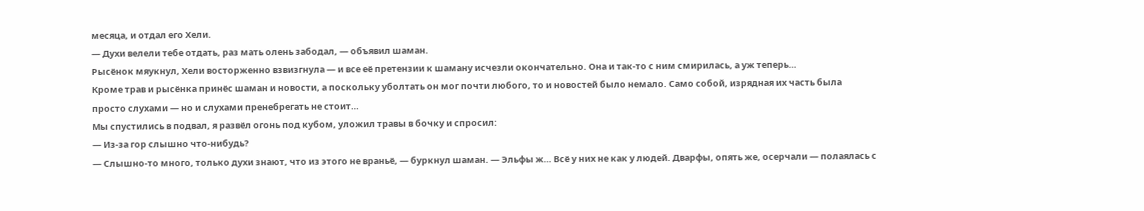месяца, и отдал его Хели.
— Духи велели тебе отдать, раз мать олень забодал, — объявил шаман.
Рысёнок мяукнул, Хели восторженно взвизгнула — и все её претензии к шаману исчезли окончательно. Она и так-то с ним смирилась, а уж теперь…
Кроме трав и рысёнка принёс шаман и новости, а поскольку уболтать он мог почти любого, то и новостей было немало. Само собой, изрядная их часть была просто слухами — но и слухами пренебрегать не стоит…
Мы спустились в подвал, я развёл огонь под кубом, уложил травы в бочку и спросил:
— Из-за гор слышно что-нибудь?
— Слышно-то много, только духи знают, что из этого не враньё, — буркнул шаман. — Эльфы ж… Всё у них не как у людей. Дварфы, опять же, осерчали — полаялась с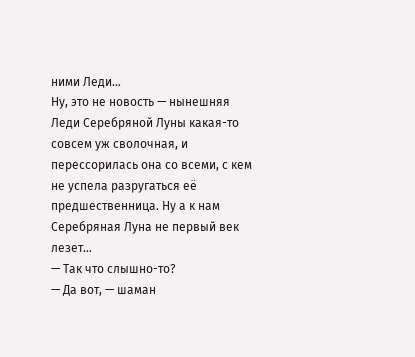ними Леди…
Ну, это не новость — нынешняя Леди Серебряной Луны какая-то совсем уж сволочная, и перессорилась она со всеми, с кем не успела разругаться её предшественница. Ну а к нам Серебряная Луна не первый век лезет…
— Так что слышно-то?
— Да вот, — шаман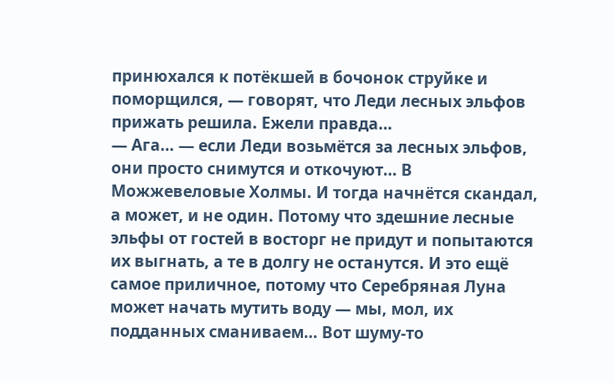принюхался к потёкшей в бочонок струйке и поморщился, — говорят, что Леди лесных эльфов прижать решила. Ежели правда…
— Ага… — если Леди возьмётся за лесных эльфов, они просто снимутся и откочуют… В Можжевеловые Холмы. И тогда начнётся скандал, а может, и не один. Потому что здешние лесные эльфы от гостей в восторг не придут и попытаются их выгнать, а те в долгу не останутся. И это ещё самое приличное, потому что Серебряная Луна может начать мутить воду — мы, мол, их подданных сманиваем… Вот шуму-то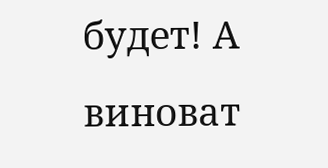будет! А виноват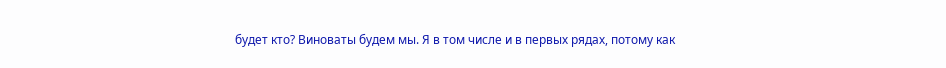будет кто? Виноваты будем мы. Я в том числе и в первых рядах, потому как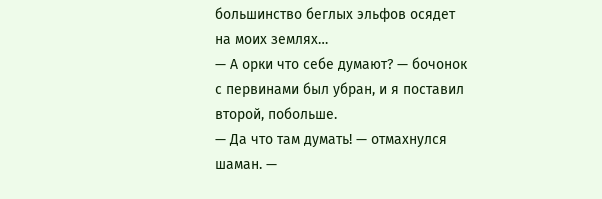большинство беглых эльфов осядет на моих землях…
— А орки что себе думают? — бочонок с первинами был убран, и я поставил второй, побольше.
— Да что там думать! — отмахнулся шаман. —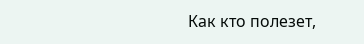Как кто полезет,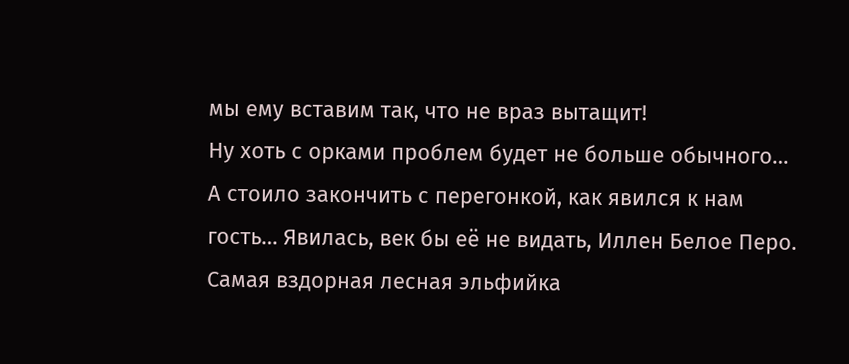мы ему вставим так, что не враз вытащит!
Ну хоть с орками проблем будет не больше обычного…
А стоило закончить с перегонкой, как явился к нам гость… Явилась, век бы её не видать, Иллен Белое Перо. Самая вздорная лесная эльфийка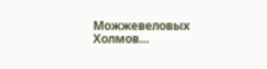Можжевеловых Холмов…